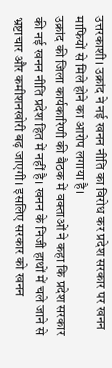उत्तरकाशी। उक्रांद ने नई खनन नीति का विरोध कर प्रदेश सरकार पर खनन माफियों से मिले होने का आरोप लगाया है।
उक्रांद की जिला कार्यकारिणी की बैठक में वक्ताओं ने कहा कि प्रदेश सरकार की नई खनन नीति प्रदेश हित में नहीं है। खनन के निजी हाथों में चले जाने से भ्रष्टाचार और कमीशनखोरी बढ़ जाएगी। इसलिए सरकार को खनन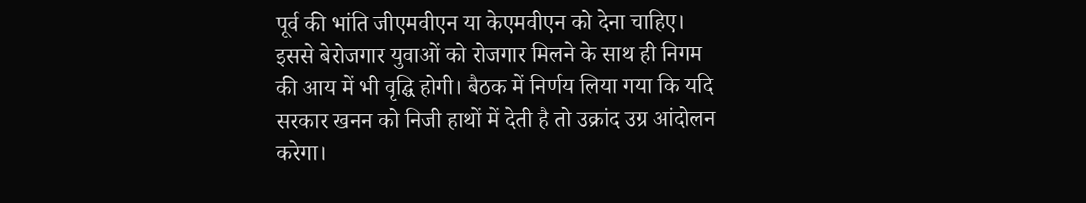पूर्व की भांति जीएमवीएन या केएमवीएन को देना चाहिए। इससे बेरोजगार युवाओं को रोजगार मिलने के साथ ही निगम की आय में भी वृद्घि होगी। बैठक में निर्णय लिया गया कि यदि सरकार खनन को निजी हाथों में देती है तो उक्रांद उग्र आंदोलन करेगा।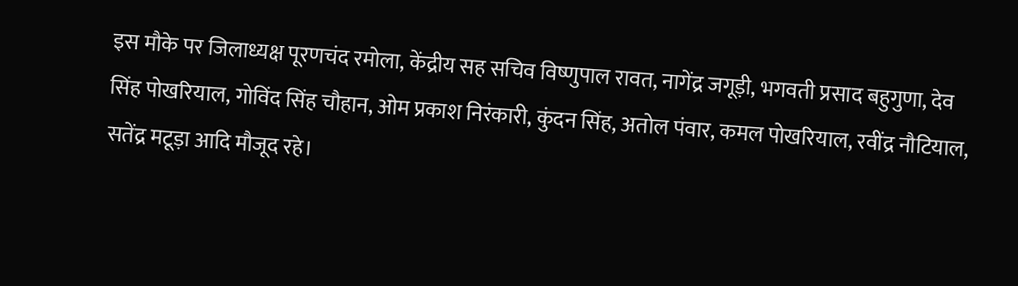इस मौके पर जिलाध्यक्ष पूरणचंद रमोला, केंद्रीय सह सचिव विष्णुपाल रावत, नागेंद्र जगूड़ी, भगवती प्रसाद बहुगुणा, देव सिंह पोखरियाल, गोविंद सिंह चौहान, ओम प्रकाश निरंकारी, कुंदन सिंह, अतोल पंवार, कमल पोखरियाल, रवींद्र नौटियाल, सतेंद्र मटूड़ा आदि मौजूद रहे।